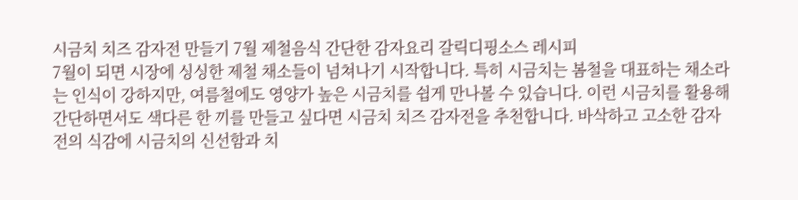시금치 치즈 감자전 만들기 7월 제철음식 간단한 감자요리 갈릭디핑소스 레시피
7월이 되면 시장에 싱싱한 제철 채소들이 넘쳐나기 시작합니다. 특히 시금치는 봄철을 대표하는 채소라는 인식이 강하지만, 여름철에도 영양가 높은 시금치를 쉽게 만나볼 수 있습니다. 이런 시금치를 활용해 간단하면서도 색다른 한 끼를 만들고 싶다면 시금치 치즈 감자전을 추천합니다. 바삭하고 고소한 감자전의 식감에 시금치의 신선함과 치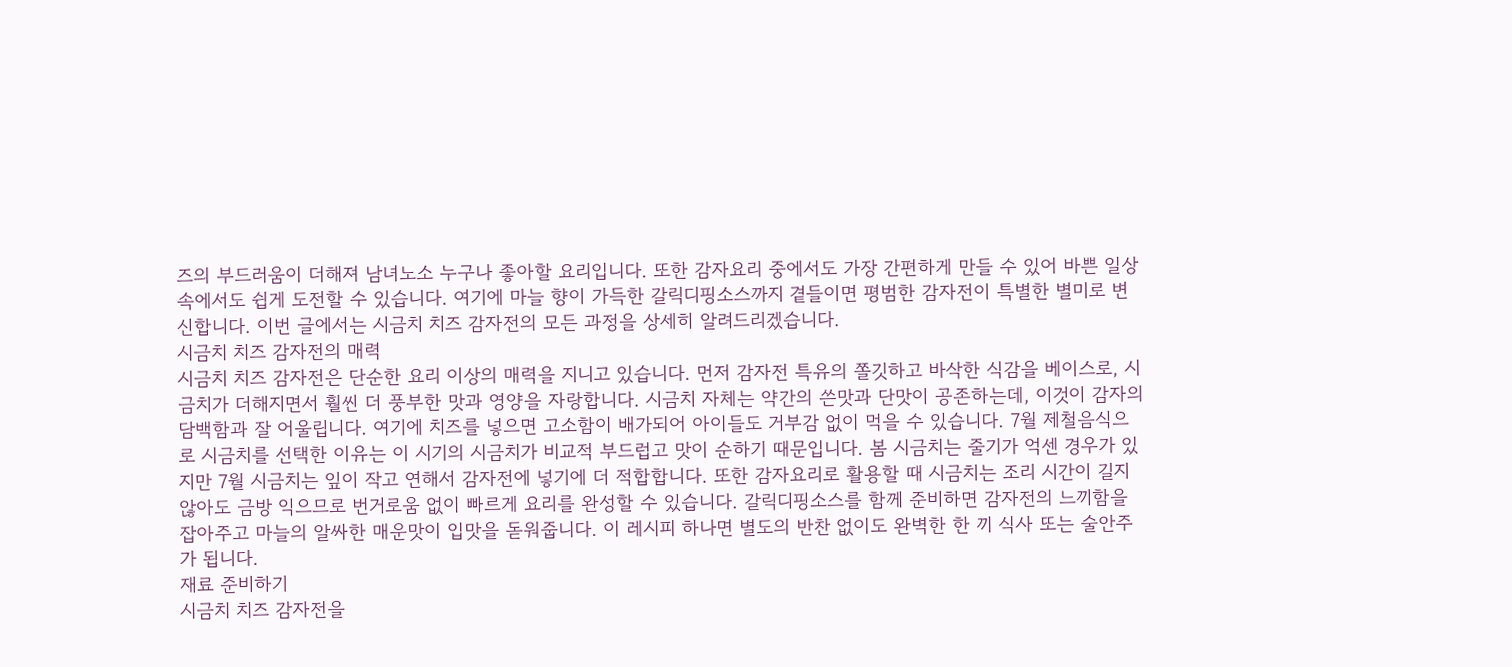즈의 부드러움이 더해져 남녀노소 누구나 좋아할 요리입니다. 또한 감자요리 중에서도 가장 간편하게 만들 수 있어 바쁜 일상 속에서도 쉽게 도전할 수 있습니다. 여기에 마늘 향이 가득한 갈릭디핑소스까지 곁들이면 평범한 감자전이 특별한 별미로 변신합니다. 이번 글에서는 시금치 치즈 감자전의 모든 과정을 상세히 알려드리겠습니다.
시금치 치즈 감자전의 매력
시금치 치즈 감자전은 단순한 요리 이상의 매력을 지니고 있습니다. 먼저 감자전 특유의 쫄깃하고 바삭한 식감을 베이스로, 시금치가 더해지면서 훨씬 더 풍부한 맛과 영양을 자랑합니다. 시금치 자체는 약간의 쓴맛과 단맛이 공존하는데, 이것이 감자의 담백함과 잘 어울립니다. 여기에 치즈를 넣으면 고소함이 배가되어 아이들도 거부감 없이 먹을 수 있습니다. 7월 제철음식으로 시금치를 선택한 이유는 이 시기의 시금치가 비교적 부드럽고 맛이 순하기 때문입니다. 봄 시금치는 줄기가 억센 경우가 있지만 7월 시금치는 잎이 작고 연해서 감자전에 넣기에 더 적합합니다. 또한 감자요리로 활용할 때 시금치는 조리 시간이 길지 않아도 금방 익으므로 번거로움 없이 빠르게 요리를 완성할 수 있습니다. 갈릭디핑소스를 함께 준비하면 감자전의 느끼함을 잡아주고 마늘의 알싸한 매운맛이 입맛을 돋워줍니다. 이 레시피 하나면 별도의 반찬 없이도 완벽한 한 끼 식사 또는 술안주가 됩니다.
재료 준비하기
시금치 치즈 감자전을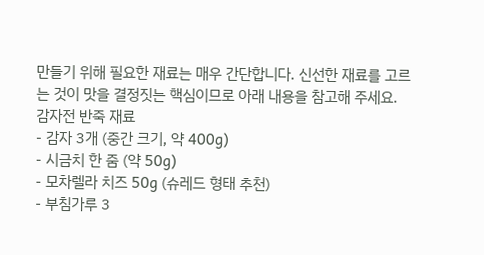만들기 위해 필요한 재료는 매우 간단합니다. 신선한 재료를 고르는 것이 맛을 결정짓는 핵심이므로 아래 내용을 참고해 주세요.
감자전 반죽 재료
- 감자 3개 (중간 크기, 약 400g)
- 시금치 한 줌 (약 50g)
- 모차렐라 치즈 50g (슈레드 형태 추천)
- 부침가루 3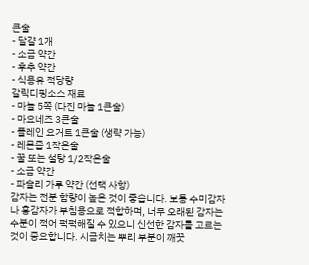큰술
- 달걀 1개
- 소금 약간
- 후추 약간
- 식용유 적당량
갈릭디핑소스 재료
- 마늘 5쪽 (다진 마늘 1큰술)
- 마요네즈 3큰술
- 플레인 요거트 1큰술 (생략 가능)
- 레몬즙 1작은술
- 꿀 또는 설탕 1/2작은술
- 소금 약간
- 파슬리 가루 약간 (선택 사항)
감자는 전분 함량이 높은 것이 좋습니다. 보통 수미감자나 홍감자가 부침용으로 적합하며, 너무 오래된 감자는 수분이 적어 퍽퍽해질 수 있으니 신선한 감자를 고르는 것이 중요합니다. 시금치는 뿌리 부분이 깨끗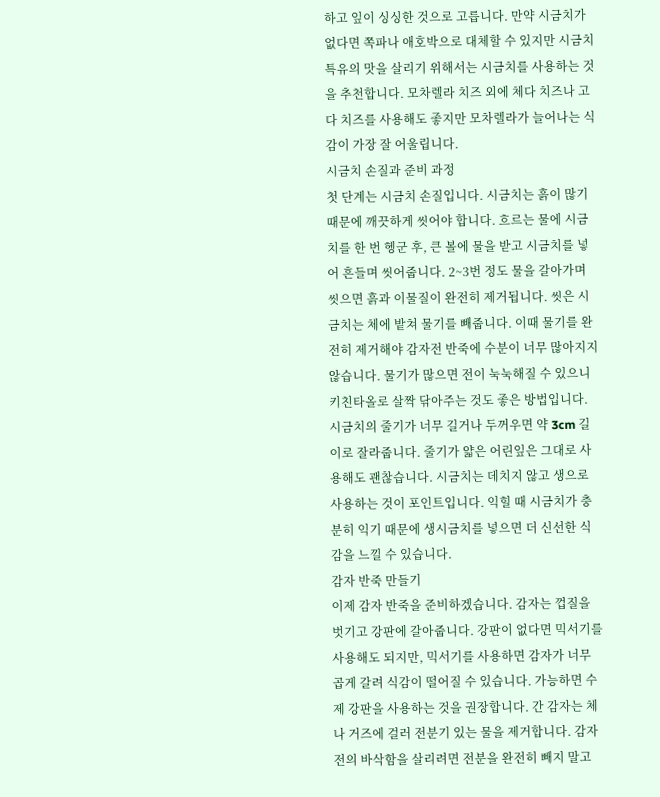하고 잎이 싱싱한 것으로 고릅니다. 만약 시금치가 없다면 쪽파나 애호박으로 대체할 수 있지만 시금치 특유의 맛을 살리기 위해서는 시금치를 사용하는 것을 추천합니다. 모차렐라 치즈 외에 체다 치즈나 고다 치즈를 사용해도 좋지만 모차렐라가 늘어나는 식감이 가장 잘 어울립니다.
시금치 손질과 준비 과정
첫 단계는 시금치 손질입니다. 시금치는 흙이 많기 때문에 깨끗하게 씻어야 합니다. 흐르는 물에 시금치를 한 번 헹군 후, 큰 볼에 물을 받고 시금치를 넣어 흔들며 씻어줍니다. 2~3번 정도 물을 갈아가며 씻으면 흙과 이물질이 완전히 제거됩니다. 씻은 시금치는 체에 밭쳐 물기를 빼줍니다. 이때 물기를 완전히 제거해야 감자전 반죽에 수분이 너무 많아지지 않습니다. 물기가 많으면 전이 눅눅해질 수 있으니 키친타올로 살짝 닦아주는 것도 좋은 방법입니다. 시금치의 줄기가 너무 길거나 두꺼우면 약 3cm 길이로 잘라줍니다. 줄기가 얇은 어린잎은 그대로 사용해도 괜찮습니다. 시금치는 데치지 않고 생으로 사용하는 것이 포인트입니다. 익힐 때 시금치가 충분히 익기 때문에 생시금치를 넣으면 더 신선한 식감을 느낄 수 있습니다.
감자 반죽 만들기
이제 감자 반죽을 준비하겠습니다. 감자는 껍질을 벗기고 강판에 갈아줍니다. 강판이 없다면 믹서기를 사용해도 되지만, 믹서기를 사용하면 감자가 너무 곱게 갈려 식감이 떨어질 수 있습니다. 가능하면 수제 강판을 사용하는 것을 권장합니다. 간 감자는 체나 거즈에 걸러 전분기 있는 물을 제거합니다. 감자전의 바삭함을 살리려면 전분을 완전히 빼지 말고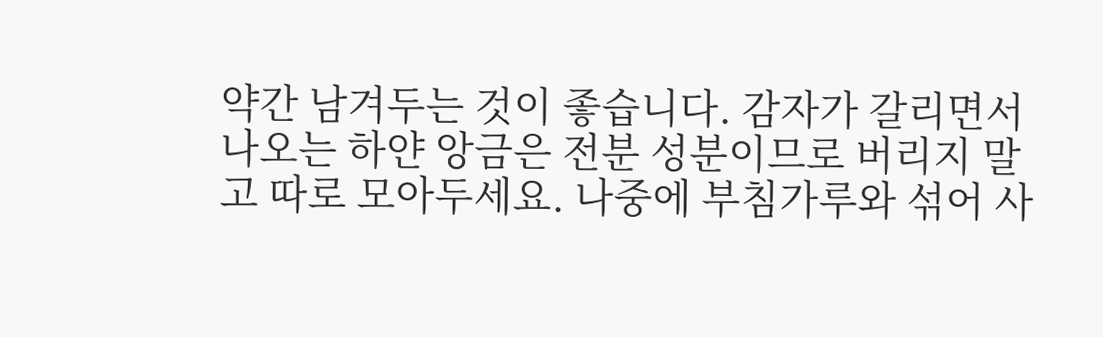약간 남겨두는 것이 좋습니다. 감자가 갈리면서 나오는 하얀 앙금은 전분 성분이므로 버리지 말고 따로 모아두세요. 나중에 부침가루와 섞어 사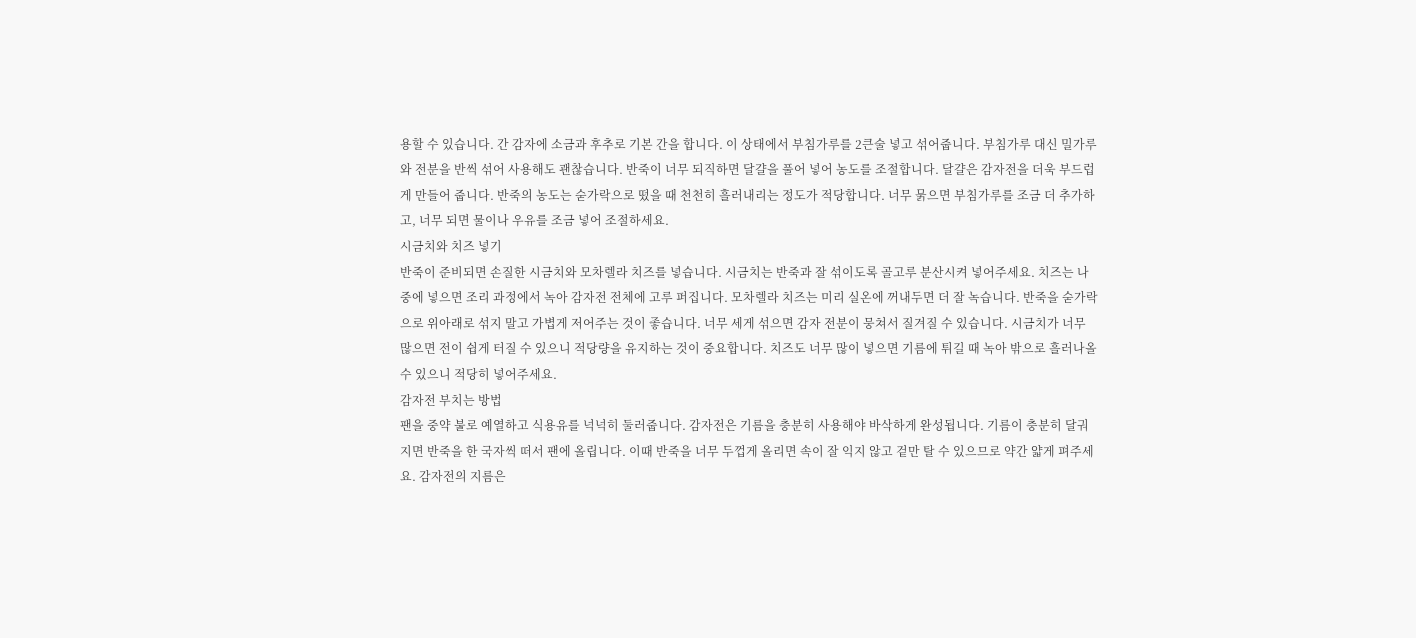용할 수 있습니다. 간 감자에 소금과 후추로 기본 간을 합니다. 이 상태에서 부침가루를 2큰술 넣고 섞어줍니다. 부침가루 대신 밀가루와 전분을 반씩 섞어 사용해도 괜찮습니다. 반죽이 너무 되직하면 달걀을 풀어 넣어 농도를 조절합니다. 달걀은 감자전을 더욱 부드럽게 만들어 줍니다. 반죽의 농도는 숟가락으로 떴을 때 천천히 흘러내리는 정도가 적당합니다. 너무 묽으면 부침가루를 조금 더 추가하고, 너무 되면 물이나 우유를 조금 넣어 조절하세요.
시금치와 치즈 넣기
반죽이 준비되면 손질한 시금치와 모차렐라 치즈를 넣습니다. 시금치는 반죽과 잘 섞이도록 골고루 분산시켜 넣어주세요. 치즈는 나중에 넣으면 조리 과정에서 녹아 감자전 전체에 고루 퍼집니다. 모차렐라 치즈는 미리 실온에 꺼내두면 더 잘 녹습니다. 반죽을 숟가락으로 위아래로 섞지 말고 가볍게 저어주는 것이 좋습니다. 너무 세게 섞으면 감자 전분이 뭉쳐서 질겨질 수 있습니다. 시금치가 너무 많으면 전이 쉽게 터질 수 있으니 적당량을 유지하는 것이 중요합니다. 치즈도 너무 많이 넣으면 기름에 튀길 때 녹아 밖으로 흘러나올 수 있으니 적당히 넣어주세요.
감자전 부치는 방법
팬을 중약 불로 예열하고 식용유를 넉넉히 둘러줍니다. 감자전은 기름을 충분히 사용해야 바삭하게 완성됩니다. 기름이 충분히 달궈지면 반죽을 한 국자씩 떠서 팬에 올립니다. 이때 반죽을 너무 두껍게 올리면 속이 잘 익지 않고 겉만 탈 수 있으므로 약간 얇게 펴주세요. 감자전의 지름은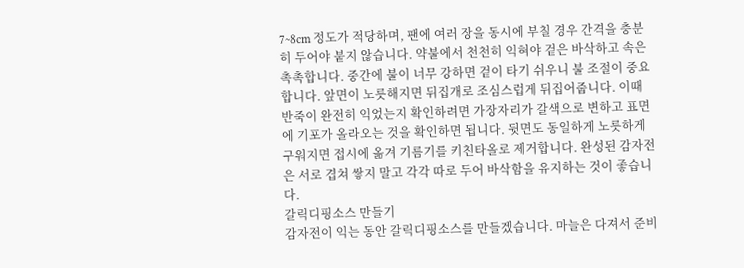7~8cm 정도가 적당하며, 팬에 여러 장을 동시에 부칠 경우 간격을 충분히 두어야 붙지 않습니다. 약불에서 천천히 익혀야 겉은 바삭하고 속은 촉촉합니다. 중간에 불이 너무 강하면 겉이 타기 쉬우니 불 조절이 중요합니다. 앞면이 노릇해지면 뒤집개로 조심스럽게 뒤집어줍니다. 이때 반죽이 완전히 익었는지 확인하려면 가장자리가 갈색으로 변하고 표면에 기포가 올라오는 것을 확인하면 됩니다. 뒷면도 동일하게 노릇하게 구워지면 접시에 옮겨 기름기를 키친타올로 제거합니다. 완성된 감자전은 서로 겹쳐 쌓지 말고 각각 따로 두어 바삭함을 유지하는 것이 좋습니다.
갈릭디핑소스 만들기
감자전이 익는 동안 갈릭디핑소스를 만들겠습니다. 마늘은 다져서 준비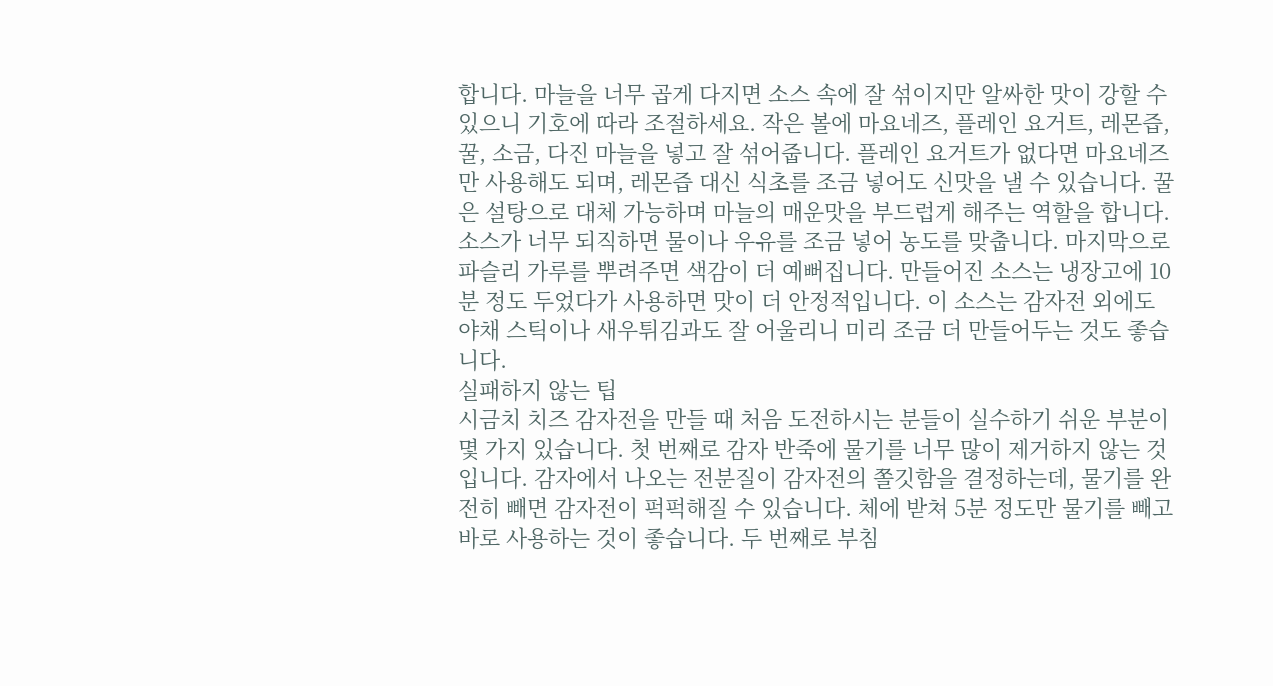합니다. 마늘을 너무 곱게 다지면 소스 속에 잘 섞이지만 알싸한 맛이 강할 수 있으니 기호에 따라 조절하세요. 작은 볼에 마요네즈, 플레인 요거트, 레몬즙, 꿀, 소금, 다진 마늘을 넣고 잘 섞어줍니다. 플레인 요거트가 없다면 마요네즈만 사용해도 되며, 레몬즙 대신 식초를 조금 넣어도 신맛을 낼 수 있습니다. 꿀은 설탕으로 대체 가능하며 마늘의 매운맛을 부드럽게 해주는 역할을 합니다. 소스가 너무 되직하면 물이나 우유를 조금 넣어 농도를 맞춥니다. 마지막으로 파슬리 가루를 뿌려주면 색감이 더 예뻐집니다. 만들어진 소스는 냉장고에 10분 정도 두었다가 사용하면 맛이 더 안정적입니다. 이 소스는 감자전 외에도 야채 스틱이나 새우튀김과도 잘 어울리니 미리 조금 더 만들어두는 것도 좋습니다.
실패하지 않는 팁
시금치 치즈 감자전을 만들 때 처음 도전하시는 분들이 실수하기 쉬운 부분이 몇 가지 있습니다. 첫 번째로 감자 반죽에 물기를 너무 많이 제거하지 않는 것입니다. 감자에서 나오는 전분질이 감자전의 쫄깃함을 결정하는데, 물기를 완전히 빼면 감자전이 퍽퍽해질 수 있습니다. 체에 받쳐 5분 정도만 물기를 빼고 바로 사용하는 것이 좋습니다. 두 번째로 부침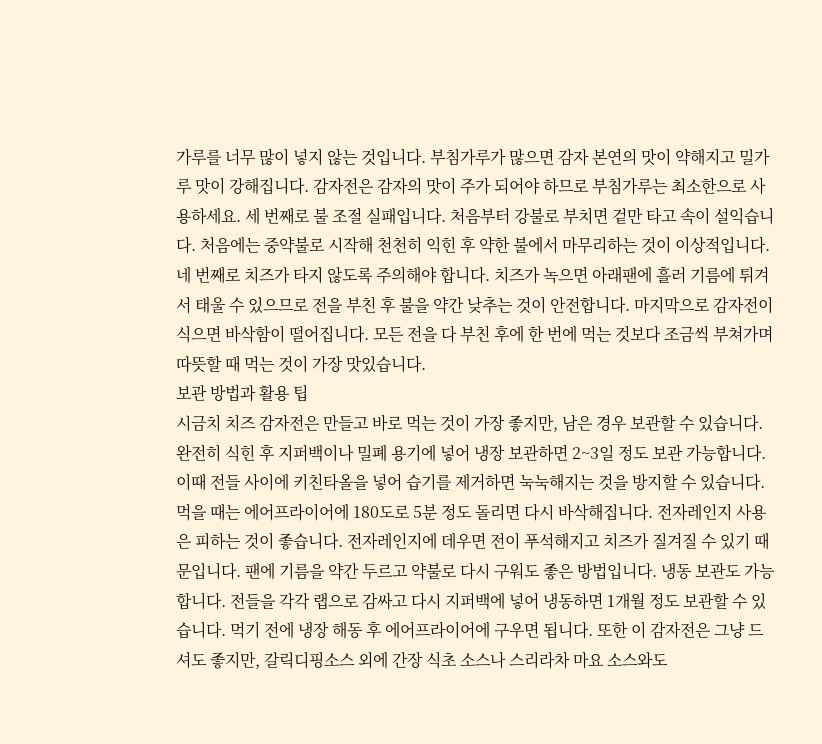가루를 너무 많이 넣지 않는 것입니다. 부침가루가 많으면 감자 본연의 맛이 약해지고 밀가루 맛이 강해집니다. 감자전은 감자의 맛이 주가 되어야 하므로 부침가루는 최소한으로 사용하세요. 세 번째로 불 조절 실패입니다. 처음부터 강불로 부치면 겉만 타고 속이 설익습니다. 처음에는 중약불로 시작해 천천히 익힌 후 약한 불에서 마무리하는 것이 이상적입니다. 네 번째로 치즈가 타지 않도록 주의해야 합니다. 치즈가 녹으면 아래팬에 흘러 기름에 튀겨서 태울 수 있으므로 전을 부친 후 불을 약간 낮추는 것이 안전합니다. 마지막으로 감자전이 식으면 바삭함이 떨어집니다. 모든 전을 다 부친 후에 한 번에 먹는 것보다 조금씩 부쳐가며 따뜻할 때 먹는 것이 가장 맛있습니다.
보관 방법과 활용 팁
시금치 치즈 감자전은 만들고 바로 먹는 것이 가장 좋지만, 남은 경우 보관할 수 있습니다. 완전히 식힌 후 지퍼백이나 밀폐 용기에 넣어 냉장 보관하면 2~3일 정도 보관 가능합니다. 이때 전들 사이에 키친타올을 넣어 습기를 제거하면 눅눅해지는 것을 방지할 수 있습니다. 먹을 때는 에어프라이어에 180도로 5분 정도 돌리면 다시 바삭해집니다. 전자레인지 사용은 피하는 것이 좋습니다. 전자레인지에 데우면 전이 푸석해지고 치즈가 질겨질 수 있기 때문입니다. 팬에 기름을 약간 두르고 약불로 다시 구워도 좋은 방법입니다. 냉동 보관도 가능합니다. 전들을 각각 랩으로 감싸고 다시 지퍼백에 넣어 냉동하면 1개월 정도 보관할 수 있습니다. 먹기 전에 냉장 해동 후 에어프라이어에 구우면 됩니다. 또한 이 감자전은 그냥 드셔도 좋지만, 갈릭디핑소스 외에 간장 식초 소스나 스리라차 마요 소스와도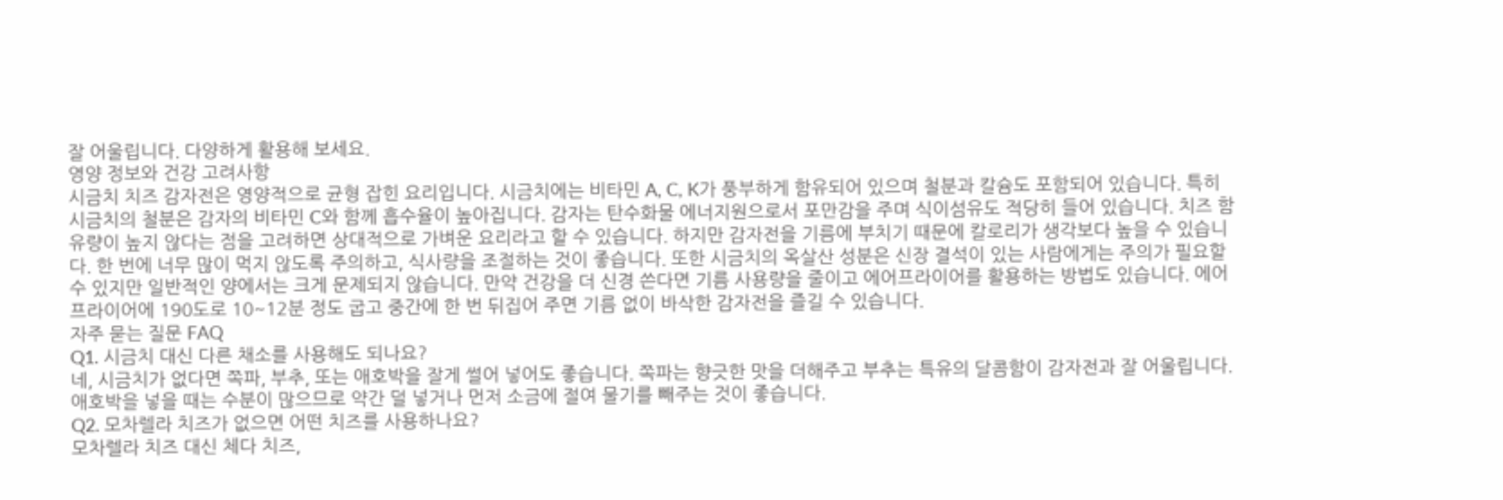잘 어울립니다. 다양하게 활용해 보세요.
영양 정보와 건강 고려사항
시금치 치즈 감자전은 영양적으로 균형 잡힌 요리입니다. 시금치에는 비타민 A, C, K가 풍부하게 함유되어 있으며 철분과 칼슘도 포함되어 있습니다. 특히 시금치의 철분은 감자의 비타민 C와 함께 흡수율이 높아집니다. 감자는 탄수화물 에너지원으로서 포만감을 주며 식이섬유도 적당히 들어 있습니다. 치즈 함유량이 높지 않다는 점을 고려하면 상대적으로 가벼운 요리라고 할 수 있습니다. 하지만 감자전을 기름에 부치기 때문에 칼로리가 생각보다 높을 수 있습니다. 한 번에 너무 많이 먹지 않도록 주의하고, 식사량을 조절하는 것이 좋습니다. 또한 시금치의 옥살산 성분은 신장 결석이 있는 사람에게는 주의가 필요할 수 있지만 일반적인 양에서는 크게 문제되지 않습니다. 만약 건강을 더 신경 쓴다면 기름 사용량을 줄이고 에어프라이어를 활용하는 방법도 있습니다. 에어프라이어에 190도로 10~12분 정도 굽고 중간에 한 번 뒤집어 주면 기름 없이 바삭한 감자전을 즐길 수 있습니다.
자주 묻는 질문 FAQ
Q1. 시금치 대신 다른 채소를 사용해도 되나요?
네, 시금치가 없다면 쪽파, 부추, 또는 애호박을 잘게 썰어 넣어도 좋습니다. 쪽파는 향긋한 맛을 더해주고 부추는 특유의 달콤함이 감자전과 잘 어울립니다. 애호박을 넣을 때는 수분이 많으므로 약간 덜 넣거나 먼저 소금에 절여 물기를 빼주는 것이 좋습니다.
Q2. 모차렐라 치즈가 없으면 어떤 치즈를 사용하나요?
모차렐라 치즈 대신 체다 치즈,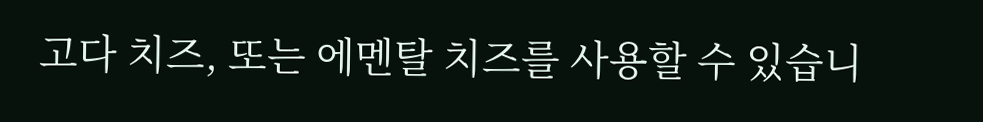고다 치즈, 또는 에멘탈 치즈를 사용할 수 있습니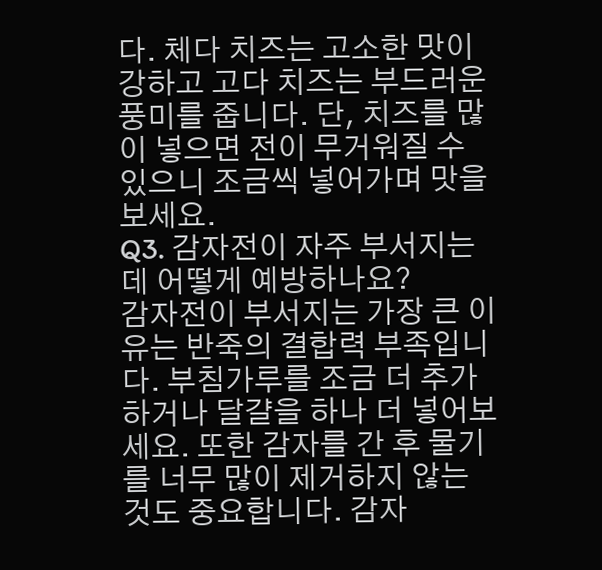다. 체다 치즈는 고소한 맛이 강하고 고다 치즈는 부드러운 풍미를 줍니다. 단, 치즈를 많이 넣으면 전이 무거워질 수 있으니 조금씩 넣어가며 맛을 보세요.
Q3. 감자전이 자주 부서지는데 어떻게 예방하나요?
감자전이 부서지는 가장 큰 이유는 반죽의 결합력 부족입니다. 부침가루를 조금 더 추가하거나 달걀을 하나 더 넣어보세요. 또한 감자를 간 후 물기를 너무 많이 제거하지 않는 것도 중요합니다. 감자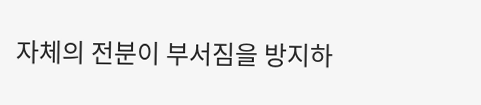자체의 전분이 부서짐을 방지하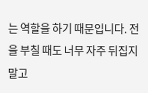는 역할을 하기 때문입니다. 전을 부칠 때도 너무 자주 뒤집지 말고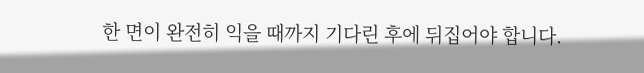한 면이 완전히 익을 때까지 기다린 후에 뒤집어야 합니다.